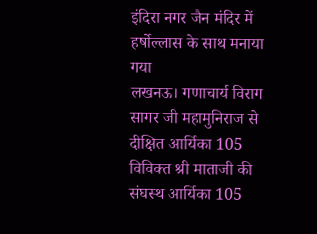इंदिरा नगर जैन मंदिर में हर्षोल्लास के साथ मनाया गया
लखनऊ। गणाचार्य विराग सागर जी महामुनिराज से दीक्षित आर्यिका 105 विविक्त श्री माताजी की संघस्थ आर्यिका 105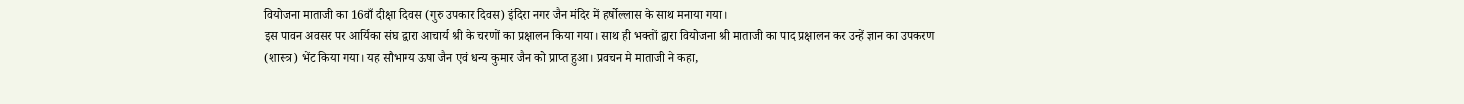वियोजना माताजी का 16वाँ दीक्षा दिवस (गुरु उपकार दिवस) इंदिरा नगर जैन मंदिर में हर्षोल्लास के साथ मनाया गया।
इस पावन अवसर पर आर्यिका संघ द्वारा आचार्य श्री के चरणों का प्रक्षालन किया गया। साथ ही भक्तों द्वारा वियोजना श्री माताजी का पाद प्रक्षालन कर उन्हें ज्ञान का उपकरण (शास्त्र) भेंट किया गया। यह सौभाग्य ऊषा जैन एवं धन्य कुमार जैन को प्राप्त हुआ। प्रवचन मे माताजी ने कहा,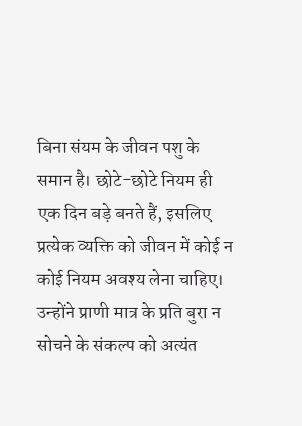बिना संयम के जीवन पशु के समान है। छोटे-छोटे नियम ही एक दिन बड़े बनते हैं, इसलिए प्रत्येक व्यक्ति को जीवन में कोई न कोई नियम अवश्य लेना चाहिए। उन्होंने प्राणी मात्र के प्रति बुरा न सोचने के संकल्प को अत्यंत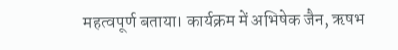महत्वपूर्ण बताया। कार्यक्रम में अभिषेक जैन, ऋषभ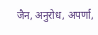जैन, अनुरोध, अपर्णा,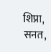शिप्रा, सनत,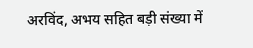अरविंद, अभय सहित बड़ी संख्या में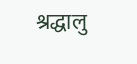श्रद्धालु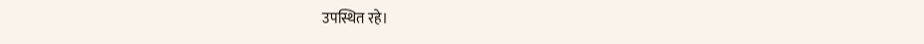उपस्थित रहे।